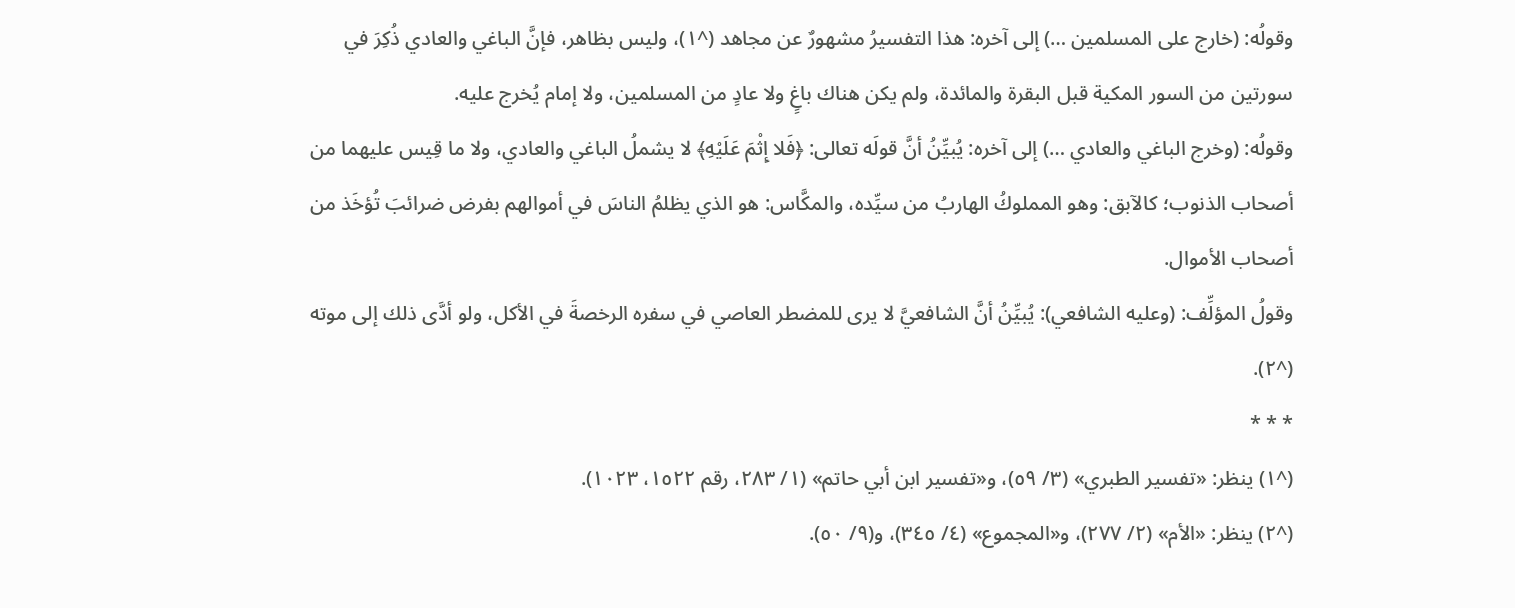وقولُه: (خارج على المسلمين …) إلى آخره: هذا التفسيرُ مشهورٌ عن مجاهد (^١)، وليس بظاهر، فإنَّ الباغي والعادي ذُكِرَ في سورتين من السور المكية قبل البقرة والمائدة، ولم يكن هناك باغٍ ولا عادٍ من المسلمين، ولا إمام يُخرج عليه.
وقولُه: (وخرج الباغي والعادي …) إلى آخره: يُبيِّنُ أنَّ قولَه تعالى: ﴿فَلا إِثْمَ عَلَيْهِ﴾ لا يشملُ الباغي والعادي، ولا ما قِيس عليهما من أصحاب الذنوب؛ كالآبق: وهو المملوكُ الهاربُ من سيِّده، والمكَّاس: هو الذي يظلمُ الناسَ في أموالهم بفرض ضرائبَ تُؤخَذ من أصحاب الأموال.
وقولُ المؤلِّف: (وعليه الشافعي): يُبيِّنُ أنَّ الشافعيَّ لا يرى للمضطر العاصي في سفره الرخصةَ في الأكل، ولو أدَّى ذلك إلى موته (^٢).
* * *
(^١) ينظر: «تفسير الطبري» (٣/ ٥٩)، و«تفسير ابن أبي حاتم» (١/ ٢٨٣، رقم ١٥٢٢، ١٠٢٣).
(^٢) ينظر: «الأم» (٢/ ٢٧٧)، و«المجموع» (٤/ ٣٤٥)، و(٩/ ٥٠).